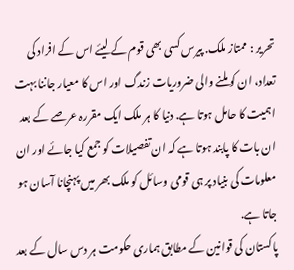تحریر : ممتاز ملک. پیرس کسی بھی قوم کے لیئے اس کے افراد کی تعداد، ان کو ملنے والی ضروریات زندگ اور اس کا معیار جاننا بہت اہمیت کا حامل ہوتا ہے. دنیا کا ہر ملک ایک مقررہ عرصے کے بعد ان بات کا پابند ہوتا ہے کہ ان تفصیلات کو جمع کیا جائے اور ان معلومات کی بنیاد پر ہی قومی وسائل کو ملک بھر میں پہنچانا آسان ہو جاتا ہے.
پاکستان کی قوانین کے مطابق ہماری حکومت ہر دس سال کے بعد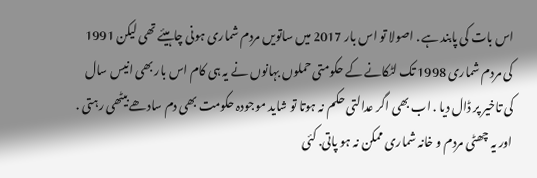اس بات کی پابند ہے . اصولا تو اس بار 2017 میں ساتویں مردم شماری ہونی چاہیئے تھی لیکن 1991 کی مردم شماری 1998 تک لٹکانے کے حکومتی حملوں بہانوں نے یہ ہی کام اس بار بھی انیس سال کی تاخیر پر ڈال دیا . اب بھی اگر عدالتی حکم نہ ہوتا تو شاید موجودہ حکومت بھی دم سادھے بیٹھی رہتی . اور یہ چھٹی مردم و خانہ شماری ممکن نہ ہو پاتی. کئی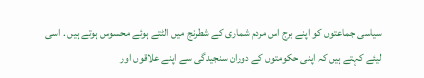سیاسی جماعتوں کو اپنے برج اس مردم شماری کے شطرنج میں الٹتے ہوئے محسوس ہوتے ہیں . اسی لیئے کہتے ہیں کہ اپنی حکومتوں کے دوران سنجیدگی سے اپنے علاقوں اور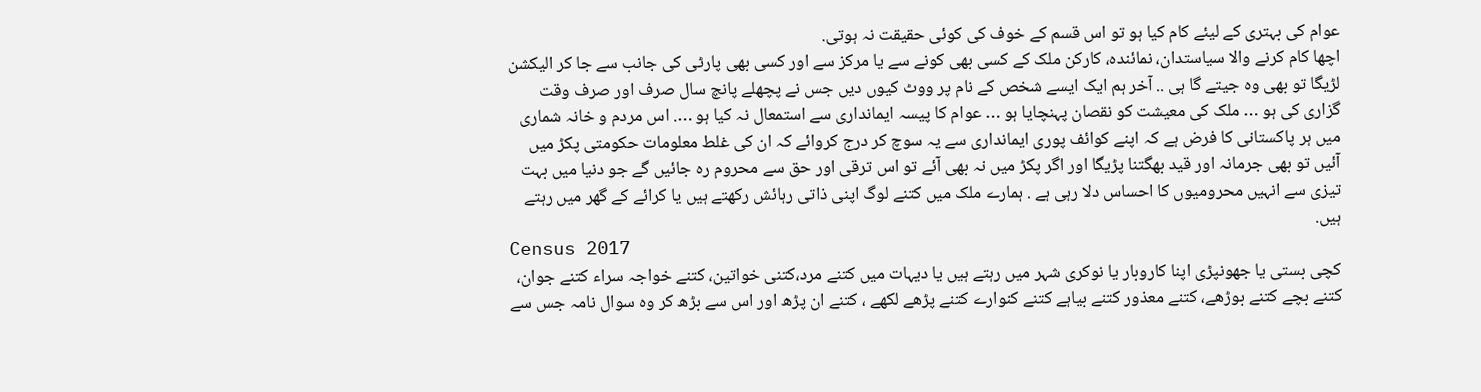عوام کی بہتری کے لیئے کام کیا ہو تو اس قسم کے خوف کی کوئی حقیقت نہ ہوتی.
اچھا کام کرنے والا سیاستدان، نمائندہ، کارکن ملک کے کسی بھی کونے سے یا مرکز سے اور کسی بھی پارٹی کی جانب سے جا کر الیکشن لڑیگا تو بھی وہ جیتے گا ہی .. آخر ہم ایک ایسے شخص کے نام پر ووٹ کیوں دیں جس نے پچھلے پانچ سال صرف اور صرف وقت گزاری کی ہو … ملک کی معیشت کو نقصان پہنچایا ہو … عوام کا پیسہ ایمانداری سے استمعال نہ کیا ہو …. اس مردم و خانہ شماری میں ہر پاکستانی کا فرض ہے کہ اپنے کوائف پوری ایمانداری سے یہ سوچ کر درج کروائے کہ ان کی غلط معلومات حکومتی پکڑ میں آئیں تو بھی جرمانہ اور قید بھگتنا پڑیگا اور اگر پکڑ میں نہ بھی آئے تو اس ترقی اور حق سے محروم رہ جائیں گے جو دنیا میں بہت تیزی سے انہیں محرومیوں کا احساس دلا رہی ہے . ہمارے ملک میں کتنے لوگ اپنی ذاتی رہائش رکھتے ہیں یا کرائے کے گھر میں رہتے ہیں.
Census 2017
کچی بستی یا جھونپڑی اپنا کاروبار یا نوکری شہر میں رہتے ہیں یا دیہات میں کتنے مرد،کتنی خواتین، کتنے خواجہ سراء کتنے جوان، کتنے بچے کتنے بوڑھے، کتنے معذور کتنے بیاہے کتنے کنوارے کتنے پڑھے لکھے ، کتنے ان پڑھ اور اس سے بڑھ کر وہ سوال نامہ جس سے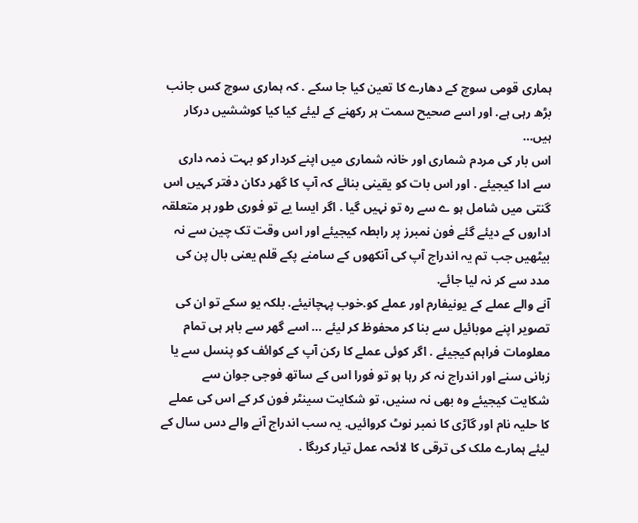ہماری قومی سوچ کے دھارے کا تعین کیا جا سکے . کہ ہماری سوچ کس جانب بڑھ رہی ہے. اور اسے صحیح سمت ہر رکھنے کے لیئے کیا کیا کوششیں درکار ہیں…
اس بار کی مردم شماری اور خانہ شماری میں اپنے کردار کو بہت ذمہ داری سے ادا کیجیئے . اور اس بات کو یقینی بنائے کہ آپ کا گھر دکان دفتر کہیں اس گنتی میں شامل ہو ے سے رہ تو نہیں گیا . اگر ایسا یے تو فوری طور ہر متعلقہ اداروں کے دیئے گئے فون نمبرز پر رابطہ کیجیئے اور اس وقت تک چین سے نہ بیٹھیں جب تم یہ اندراج آپ کی آنکھوں کے سامنے پکے قلم یعنی بال پن کی مدد سے کر نہ لیا جائے.
آنے والے عملے کے یونیفارم اور عملے کو.خوب پہچانیئے. بلکہ یو سکے تو ان کی تصویر اپنے موبائیل سے بنا کر محفوظ کر لیئے … اسے گھر سے باہر ہی تمام معلومات فراہم کیجیئے . اگر کوئی عملے کا رکن آپ کے کوائف کو پنسل سے یا زبانی سنے اور اندراج نہ کر رہا ہو تو فورا اس کے ساتھ فوجی جوان سے شکایت کیجیئے وہ بھی نہ سنیں، تو شکایت سینٹر فون کر کے اس کی عملے کا حلیہ نام اور گاڑی کا نمبر نوٹ کروائیں. یہ سب اندراج آنے والے دس سال کے لیئے ہمارے ملک کی ترقی کا لائحہ عمل تیار کریگا .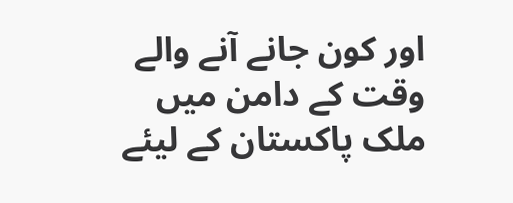اور کون جانے آنے والے وقت کے دامن میں ملک پاکستان کے لیئے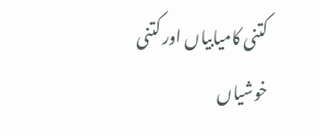کتنی کامیابیاں اور کتنی خوشیاں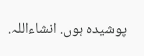پوشیدہ ہوں. انشاءاللہ.